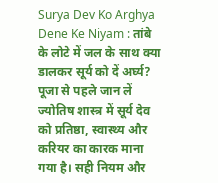Surya Dev Ko Arghya Dene Ke Niyam : तांबे के लोटे में जल के साथ क्या डालकर सूर्य को दें अर्घ्य? पूजा से पहले जान लें
ज्योतिष शास्त्र में सूर्य देव को प्रतिष्ठा, स्वास्थ्य और करियर का कारक माना गया है। सही नियम और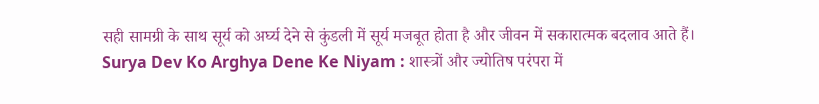सही सामग्री के साथ सूर्य को अर्घ्य देने से कुंडली में सूर्य मजबूत होता है और जीवन में सकारात्मक बदलाव आते हैं।
Surya Dev Ko Arghya Dene Ke Niyam : शास्त्रों और ज्योतिष परंपरा में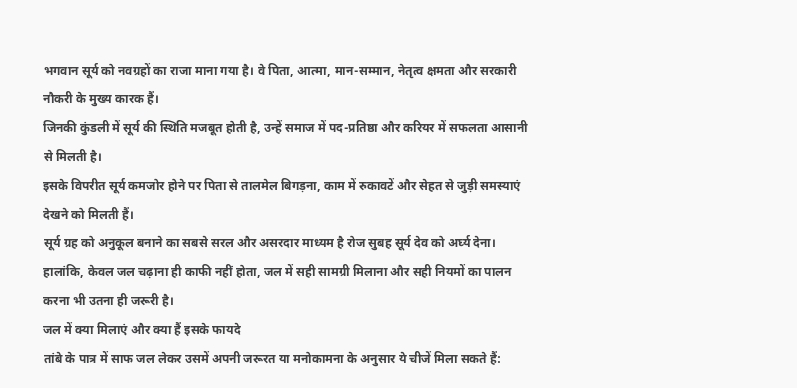भगवान सूर्य को नवग्रहों का राजा माना गया है। वे पिता, आत्मा, मान-सम्मान, नेतृत्व क्षमता और सरकारी नौकरी के मुख्य कारक हैं।
जिनकी कुंडली में सूर्य की स्थिति मजबूत होती है, उन्हें समाज में पद-प्रतिष्ठा और करियर में सफलता आसानी से मिलती है।
इसके विपरीत सूर्य कमजोर होने पर पिता से तालमेल बिगड़ना, काम में रुकावटें और सेहत से जुड़ी समस्याएं देखने को मिलती हैं।
सूर्य ग्रह को अनुकूल बनाने का सबसे सरल और असरदार माध्यम है रोज सुबह सूर्य देव को अर्घ्य देना। हालांकि, केवल जल चढ़ाना ही काफी नहीं होता, जल में सही सामग्री मिलाना और सही नियमों का पालन करना भी उतना ही जरूरी है।
जल में क्या मिलाएं और क्या हैं इसके फायदे
तांबे के पात्र में साफ जल लेकर उसमें अपनी जरूरत या मनोकामना के अनुसार ये चीजें मिला सकते हैं: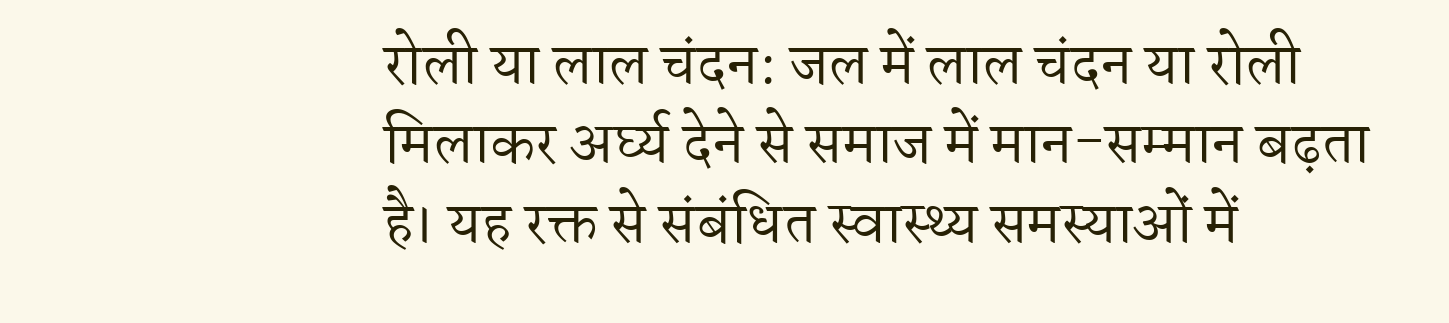रोली या लाल चंदन: जल में लाल चंदन या रोली मिलाकर अर्घ्य देने से समाज में मान-सम्मान बढ़ता है। यह रक्त से संबंधित स्वास्थ्य समस्याओं में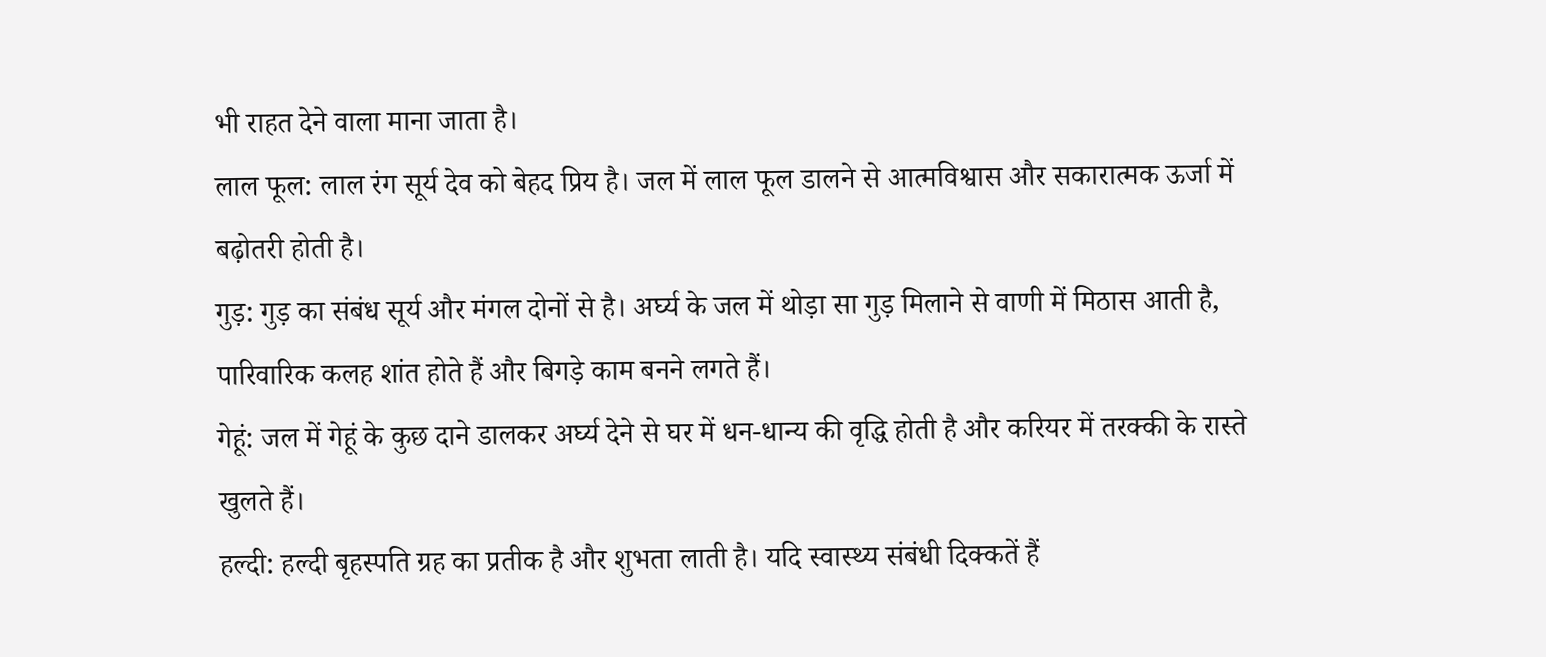भी राहत देने वाला माना जाता है।
लाल फूल: लाल रंग सूर्य देव को बेहद प्रिय है। जल में लाल फूल डालने से आत्मविश्वास और सकारात्मक ऊर्जा में बढ़ोतरी होती है।
गुड़: गुड़ का संबंध सूर्य और मंगल दोनों से है। अर्घ्य के जल में थोड़ा सा गुड़ मिलाने से वाणी में मिठास आती है, पारिवारिक कलह शांत होते हैं और बिगड़े काम बनने लगते हैं।
गेहूं: जल में गेहूं के कुछ दाने डालकर अर्घ्य देने से घर में धन-धान्य की वृद्धि होती है और करियर में तरक्की के रास्ते खुलते हैं।
हल्दी: हल्दी बृहस्पति ग्रह का प्रतीक है और शुभता लाती है। यदि स्वास्थ्य संबंधी दिक्कतें हैं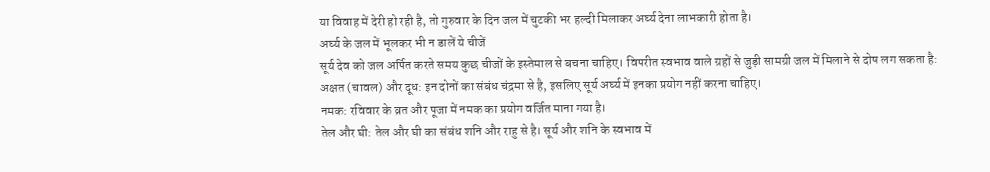या विवाह में देरी हो रही है, तो गुरुवार के दिन जल में चुटकी भर हल्दी मिलाकर अर्घ्य देना लाभकारी होता है।
अर्घ्य के जल में भूलकर भी न डालें ये चीजें
सूर्य देव को जल अर्पित करते समय कुछ चीजों के इस्तेमाल से बचना चाहिए। विपरीत स्वभाव वाले ग्रहों से जुड़ी सामग्री जल में मिलाने से दोष लग सकता है:
अक्षत (चावल) और दूध: इन दोनों का संबंध चंद्रमा से है, इसलिए सूर्य अर्घ्य में इनका प्रयोग नहीं करना चाहिए।
नमक: रविवार के व्रत और पूजा में नमक का प्रयोग वर्जित माना गया है।
तेल और घी: तेल और घी का संबंध शनि और राहु से है। सूर्य और शनि के स्वभाव में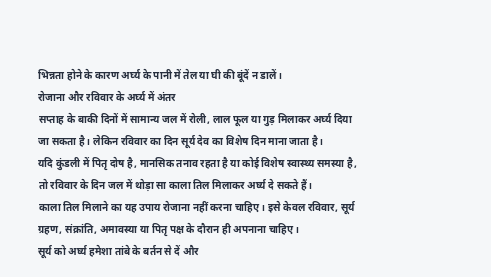भिन्नता होने के कारण अर्घ्य के पानी में तेल या घी की बूंदें न डालें।
रोजाना और रविवार के अर्घ्य में अंतर
सप्ताह के बाकी दिनों में सामान्य जल में रोली, लाल फूल या गुड़ मिलाकर अर्घ्य दिया जा सकता है। लेकिन रविवार का दिन सूर्य देव का विशेष दिन माना जाता है।
यदि कुंडली में पितृ दोष है, मानसिक तनाव रहता है या कोई विशेष स्वास्थ्य समस्या है, तो रविवार के दिन जल में थोड़ा सा काला तिल मिलाकर अर्घ्य दे सकते हैं।
काला तिल मिलाने का यह उपाय रोजाना नहीं करना चाहिए। इसे केवल रविवार, सूर्य ग्रहण, संक्रांति, अमावस्या या पितृ पक्ष के दौरान ही अपनाना चाहिए।
सूर्य को अर्घ्य हमेशा तांबे के बर्तन से दें और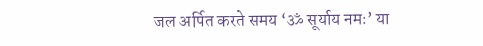जल अर्पित करते समय ‘ॐ सूर्याय नमः’ या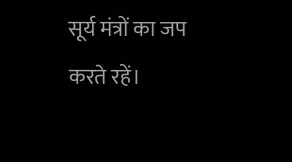सूर्य मंत्रों का जप करते रहें।